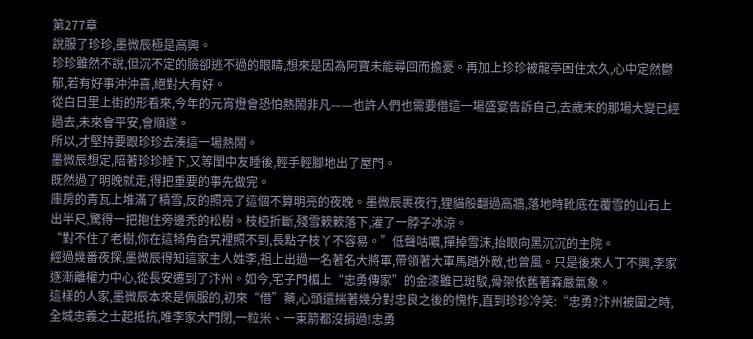第277章
說服了珍珍,墨微辰極是高興。
珍珍雖然不說,但沉不定的臉卻逃不過的眼睛,想來是因為阿寶未能尋回而擔憂。再加上珍珍被龍亭困住太久,心中定然鬱郁,若有好事沖沖喜,絕對大有好。
從白日里上街的形看來,今年的元宵燈會恐怕熱鬧非凡——也許人們也需要借這一場盛宴告訴自己,去歲末的那場大變已經過去,未來會平安,會順遂。
所以,才堅持要跟珍珍去湊這一場熱鬧。
墨微辰想定,陪著珍珍睡下,又等閨中友睡後,輕手輕腳地出了屋門。
既然過了明晚就走,得把重要的事先做完。
庫房的青瓦上堆滿了積雪,反的照亮了這個不算明亮的夜晚。墨微辰裹夜行,狸貓般翻過高牆,落地時靴底在覆雪的山石上出半尺,驚得一把抱住旁邊禿的松樹。枝椏折斷,殘雪簌簌落下,灌了一脖子冰涼。
“對不住了老樹,你在這犄角旮旯裡照不到,長點子枝丫不容易。”低聲咕噥,撣掉雪沫,抬眼向黑沉沉的主院。
經過幾番夜探,墨微辰得知這家主人姓李,祖上出過一名著名大將軍,帶領著大軍馬踏外敵,也曾風。只是後來人丁不興,李家逐漸離權力中心,從長安遷到了汴州。如今,宅子門楣上“忠勇傳家”的金漆雖已斑駁,骨架依舊著森嚴氣象。
這樣的人家,墨微辰本來是佩服的,初來“借”藥,心頭還揣著幾分對忠良之後的愧怍,直到珍珍冷笑:“忠勇?汴州被圍之時,全城忠義之士起抵抗,唯李家大門閉,一粒米、一束箭都沒捐過!忠勇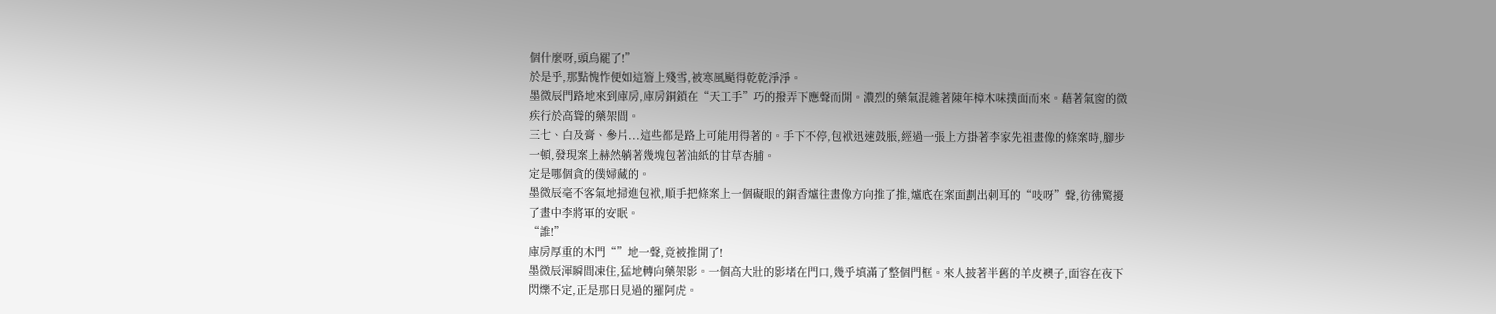個什麼呀,頭烏罷了!”
於是乎,那點愧怍便如這簷上殘雪,被寒風颳得乾乾淨淨。
墨微辰門路地來到庫房,庫房銅鎖在“天工手”巧的撥弄下應聲而開。濃烈的藥氣混雜著陳年樟木味撲面而來。藉著氣窗的微疾行於高聳的藥架間。
三七、白及膏、參片...這些都是路上可能用得著的。手下不停,包袱迅速鼓脹,經過一張上方掛著李家先祖畫像的條案時,腳步一頓,發現案上赫然躺著幾塊包著油紙的甘草杏脯。
定是哪個貪的僕婦藏的。
墨微辰毫不客氣地掃進包袱,順手把條案上一個礙眼的銅香爐往畫像方向推了推,爐底在案面劃出刺耳的“吱呀”聲,彷彿驚擾了畫中李將軍的安眠。
“誰!”
庫房厚重的木門“”地一聲,竟被推開了!
墨微辰渾瞬間凍住,猛地轉向藥架影。一個高大壯的影堵在門口,幾乎填滿了整個門框。來人披著半舊的羊皮襖子,面容在夜下閃爍不定,正是那日見過的羅阿虎。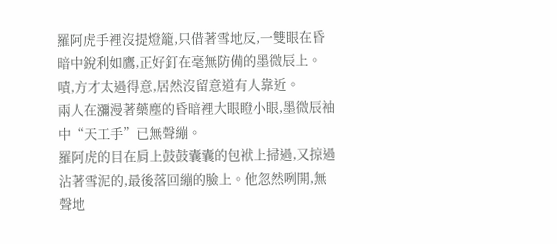羅阿虎手裡沒提燈籠,只借著雪地反,一雙眼在昏暗中銳利如鷹,正好釘在毫無防備的墨微辰上。
嘖,方才太過得意,居然沒留意道有人靠近。
兩人在瀰漫著藥塵的昏暗裡大眼瞪小眼,墨微辰袖中“天工手”已無聲繃。
羅阿虎的目在肩上鼓鼓囊囊的包袱上掃過,又掠過沾著雪泥的,最後落回繃的臉上。他忽然咧開,無聲地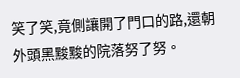笑了笑,竟側讓開了門口的路,還朝外頭黑黢黢的院落努了努。